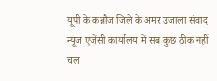यूपी के कन्नौज जिले के अमर उजाला संवाद न्यूज एजेंसी कार्यालय में सब कुछ ठीक नहीं चल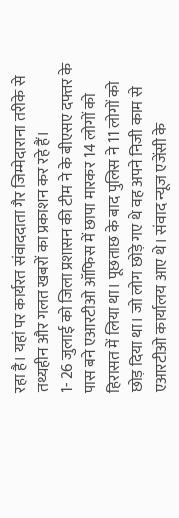रहा है। यहां पर कार्यरत संवाददाता गैर जिम्मेदाराना तरीके से तथ्यहीन और गलत खबरों का प्रकाशन कर रहे हैं।
1- 26 जुलाई को जिला प्रशासन की टीम ने के बीएसए दफ्तर के पास बने एआरटीओ ऑफिस में छापा मारकर 14 लोगों को हिरासत में लिया था। पूछताछ के बाद पुलिस ने 11 लोगों को छोड़ दिया था। जो लोग छोड़े गए थे वह अपने निजी काम से एआरटीओ कार्यालय आए थे। संवाद न्यूज एजेंसी के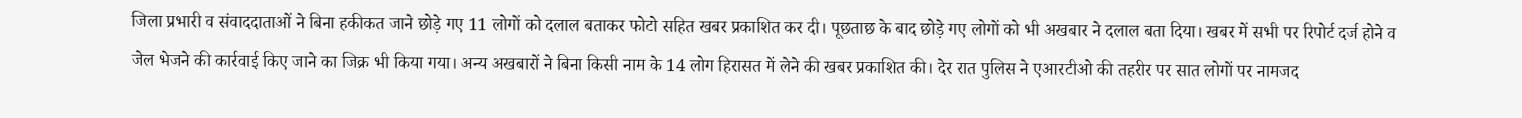जिला प्रभारी व संवाददाताओं ने बिना हकीकत जाने छोड़े गए 11 लोगों को दलाल बताकर फोटो सहित खबर प्रकाशित कर दी। पूछताछ के बाद छोड़े गए लोगों को भी अखबार ने दलाल बता दिया। खबर में सभी पर रिपोर्ट दर्ज होने व जेल भेजने की कार्रवाई किए जाने का जिक्र भी किया गया। अन्य अखबारों ने बिना किसी नाम के 14 लोग हिरासत में लेने की खबर प्रकाशित की। देर रात पुलिस ने एआरटीओ की तहरीर पर सात लोगों पर नामजद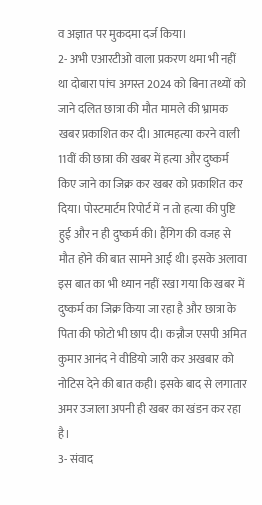व अज्ञात पर मुकदमा दर्ज किया।
2- अभी एआरटीओ वाला प्रकरण थमा भी नहीं था दोबारा पांच अगस्त 2024 को बिना तथ्यों को जाने दलित छात्रा की मौत मामले की भ्रामक खबर प्रकाशित कर दी। आत्महत्या करने वाली 11वीं की छात्रा की खबर में हत्या और दुष्कर्म किए जाने का जिक्र कर खबर को प्रकाशित कर दिया। पोस्टमार्टम रिपोर्ट में न तो हत्या की पुष्टि हुई और न ही दुष्कर्म की। हैंगिग की वजह से मौत होने की बात सामने आई थी। इसके अलावा इस बात का भी ध्यान नहीं रखा गया कि खबर में दुष्कर्म का जिक्र किया जा रहा है और छात्रा के पिता की फोटो भी छाप दी। कन्नौज एसपी अमित कुमार आनंद ने वीडियो जारी कर अखबार को नोटिस देने की बात कही। इसके बाद से लगातार अमर उजाला अपनी ही खबर का खंडन कर रहा है।
3- संवाद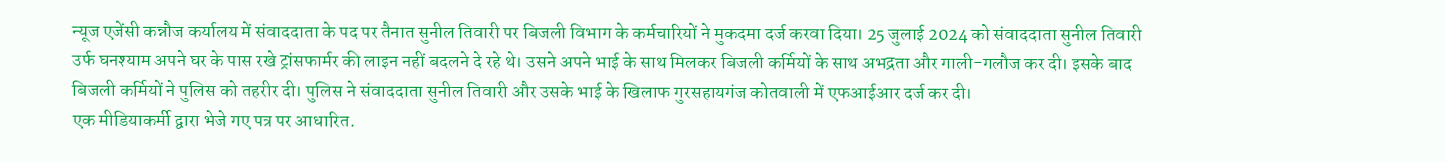न्यूज एजेंसी कन्नौज कर्यालय में संवाददाता के पद पर तैनात सुनील तिवारी पर बिजली विभाग के कर्मचारियों ने मुकदमा दर्ज करवा दिया। 25 जुलाई 2024 को संवाददाता सुनील तिवारी उर्फ घनश्याम अपने घर के पास रखे ट्रांसफार्मर की लाइन नहीं बदलने दे रहे थे। उसने अपने भाई के साथ मिलकर बिजली कर्मियों के साथ अभद्रता और गाली-गलौज कर दी। इसके बाद बिजली कर्मियों ने पुलिस को तहरीर दी। पुलिस ने संवाददाता सुनील तिवारी और उसके भाई के खिलाफ गुरसहायगंज कोतवाली में एफआईआर दर्ज कर दी।
एक मीडियाकर्मी द्वारा भेजे गए पत्र पर आधारित.